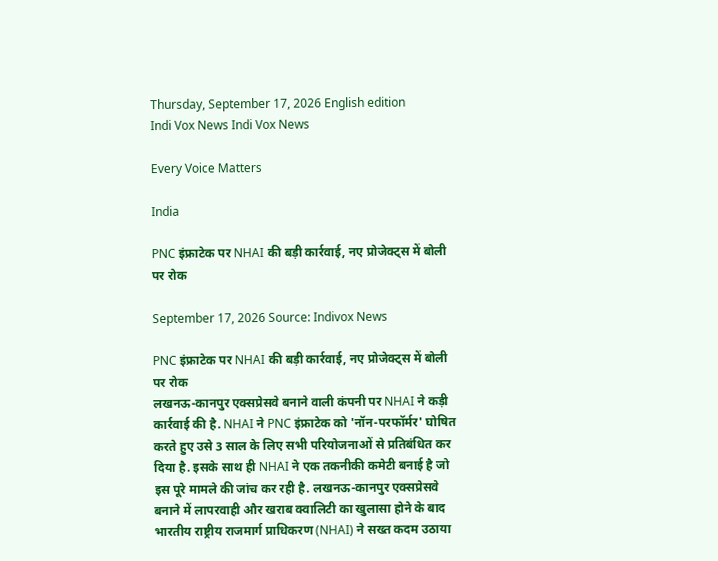Thursday, September 17, 2026 English edition
Indi Vox News Indi Vox News

Every Voice Matters

India

PNC इंफ्राटेक पर NHAI की बड़ी कार्रवाई, नए प्रोजेक्ट्स में बोली पर रोक

September 17, 2026 Source: Indivox News

PNC इंफ्राटेक पर NHAI की बड़ी कार्रवाई, नए प्रोजेक्ट्स में बोली पर रोक
लखनऊ-कानपुर एक्सप्रेसवे बनाने वाली कंपनी पर NHAI ने कड़ी कार्रवाई की है. NHAI ने PNC इंफ्राटेक को 'नॉन-परफॉर्मर' घोषित करते हुए उसे 3 साल के लिए सभी परियोजनाओं से प्रतिबंधित कर दिया है. इसके साथ ही NHAI ने एक तकनीकी कमेटी बनाई है जो इस पूरे मामले की जांच कर रही है. लखनऊ-कानपुर एक्सप्रेसवे बनाने में लापरवाही और खराब क्वालिटी का खुलासा होने के बाद भारतीय राष्ट्रीय राजमार्ग प्राधिकरण (NHAI) ने सख्त कदम उठाया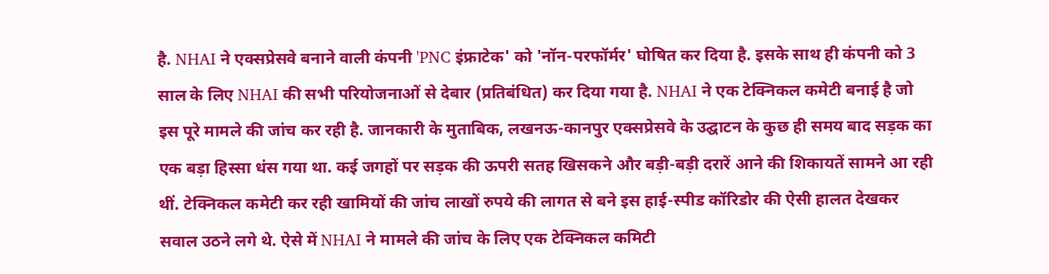है. NHAI ने एक्सप्रेसवे बनाने वाली कंपनी 'PNC इंफ्राटेक' को 'नॉन-परफॉर्मर' घोषित कर दिया है. इसके साथ ही कंपनी को 3 साल के लिए NHAI की सभी परियोजनाओं से देबार (प्रतिबंधित) कर दिया गया है. NHAI ने एक टेक्निकल कमेटी बनाई है जो इस पूरे मामले की जांच कर रही है. जानकारी के मुताबिक, लखनऊ-कानपुर एक्सप्रेसवे के उद्घाटन के कुछ ही समय बाद सड़क का एक बड़ा हिस्सा धंस गया था. कई जगहों पर सड़क की ऊपरी सतह खिसकने और बड़ी-बड़ी दरारें आने की शिकायतें सामने आ रही थीं. टेक्निकल कमेटी कर रही खामियों की जांच लाखों रुपये की लागत से बने इस हाई-स्पीड कॉरिडोर की ऐसी हालत देखकर सवाल उठने लगे थे. ऐसे में NHAI ने मामले की जांच के लिए एक टेक्निकल कमिटी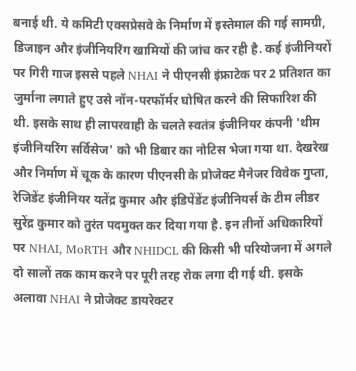बनाई थी. ये कमिटी एक्सप्रेसवे के निर्माण में इस्तेमाल की गई सामग्री, डिजाइन और इंजीनियरिंग खामियों की जांच कर रही है. कई इंजीनियरों पर गिरी गाज इससे पहले NHAI ने पीएनसी इंफ्राटेक पर 2 प्रतिशत का जुर्माना लगाते हुए उसे नॉन-परफॉर्मर घोषित करने की सिफारिश की थी. इसके साथ ही लापरवाही के चलते स्वतंत्र इंजीनियर कंपनी 'थीम इंजीनियरिंग सर्विसेज' को भी डिबार का नोटिस भेजा गया था. देखरेख और निर्माण में चूक के कारण पीएनसी के प्रोजेक्ट मैनेजर विवेक गुप्ता, रेजिडेंट इंजीनियर यतेंद्र कुमार और इंडिपेंडेंट इंजीनियर्स के टीम लीडर सुरेंद्र कुमार को तुरंत पदमुक्त कर दिया गया है. इन तीनों अधिकारियों पर NHAI, MoRTH और NHIDCL की किसी भी परियोजना में अगले दो सालों तक काम करने पर पूरी तरह रोक लगा दी गई थी. इसके अलावा NHAI ने प्रोजेक्ट डायरेक्टर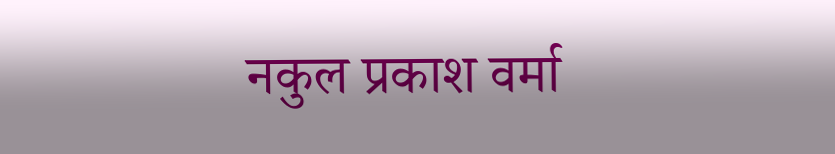नकुल प्रकाश वर्मा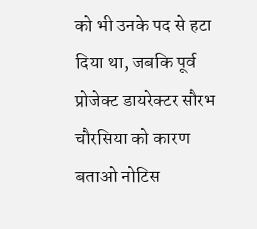को भी उनके पद से हटा दिया था, जबकि पूर्व प्रोजेक्ट डायरेक्टर सौरभ चौरसिया को कारण बताओ नोटिस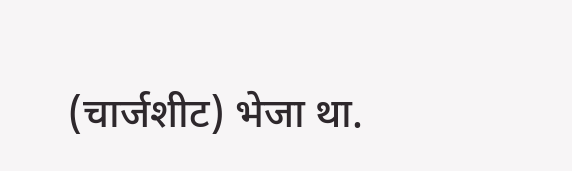(चार्जशीट) भेजा था.